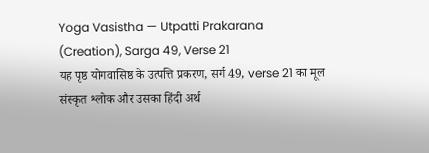Yoga Vasistha — Utpatti Prakarana (Creation), Sarga 49, Verse 21
यह पृष्ठ योगवासिष्ठ के उत्पत्ति प्रकरण, सर्ग 49, verse 21 का मूल संस्कृत श्लोक और उसका हिंदी अर्थ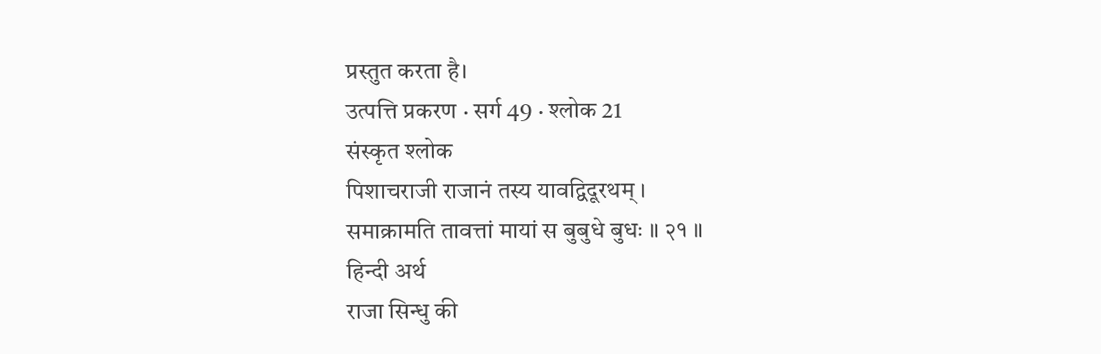प्रस्तुत करता है।
उत्पत्ति प्रकरण · सर्ग 49 · श्लोक 21
संस्कृत श्लोक
पिशाचराजी राजानं तस्य यावद्विदूरथम् ।
समाक्रामति तावत्तां मायां स बुबुधे बुधः ॥ २१ ॥
हिन्दी अर्थ
राजा सिन्धु की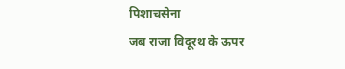पिशाचसेना
जब राजा विदूरथ के ऊपर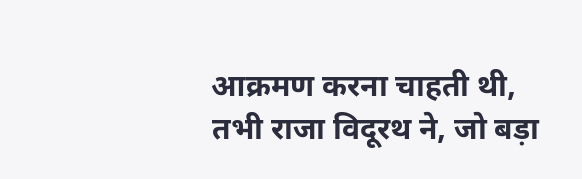आक्रमण करना चाहती थी, तभी राजा विदूरथ ने, जो बड़ा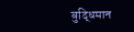बुद्धिमान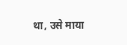था, उसे माया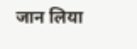जान लिया